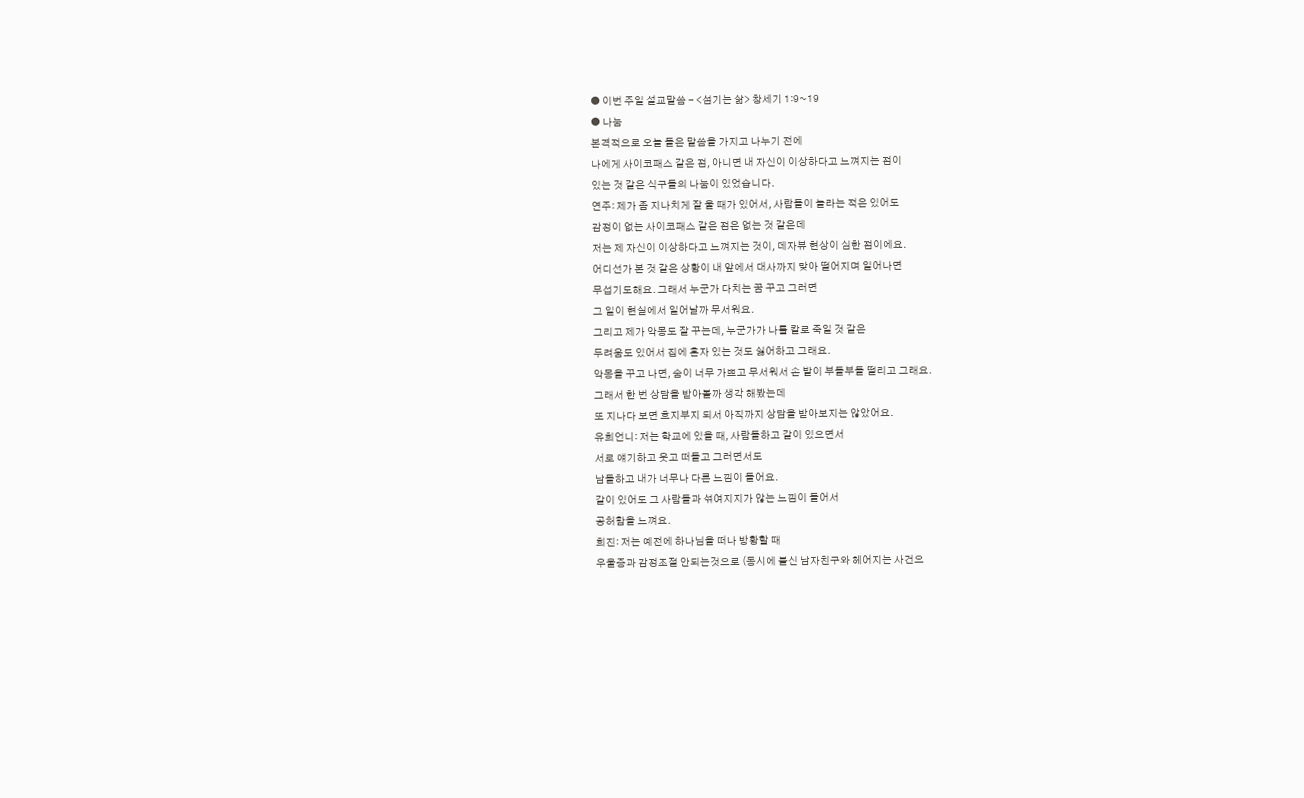● 이번 주일 설교말씀 - <섬기는 삶> 창세기 1:9~19
● 나눔
본격적으로 오늘 들은 말씀을 가지고 나누기 전에
나에게 사이코패스 같은 점, 아니면 내 자신이 이상하다고 느껴지는 점이
있는 것 같은 식구들의 나눔이 있었습니다.
연주: 제가 좀 지나치게 잘 울 때가 있어서, 사람들이 놀라는 적은 있어도
감정이 없는 사이코패스 같은 점은 없는 것 같은데
저는 제 자신이 이상하다고 느껴지는 것이, 데자뷰 현상이 심한 점이에요.
어디선가 본 것 같은 상황이 내 앞에서 대사까지 맞아 떨어지며 일어나면
무섭기도해요. 그래서 누군가 다치는 꿈 꾸고 그러면
그 일이 현실에서 일어날까 무서워요.
그리고 제가 악몽도 잘 꾸는데, 누군가가 나를 칼로 죽일 것 같은
두려움도 있어서 집에 혼자 있는 것도 싫어하고 그래요.
악몽을 꾸고 나면, 숨이 너무 가쁘고 무서워서 손 발이 부들부들 떨리고 그래요.
그래서 한 번 상담을 받아볼까 생각 해봤는데
또 지나다 보면 흐지부지 되서 아직까지 상담을 받아보지는 않았어요.
유희언니: 저는 학교에 있을 때, 사람들하고 같이 있으면서
서로 얘기하고 웃고 떠들고 그러면서도
남들하고 내가 너무나 다른 느낌이 들어요.
같이 있어도 그 사람들과 섞여지지가 않는 느낌이 들어서
공허함을 느껴요.
희진: 저는 예전에 하나님을 떠나 방황할 때
우울증과 감정조절 안되는것으로 (동시에 불신 남자친구와 헤어지는 사건으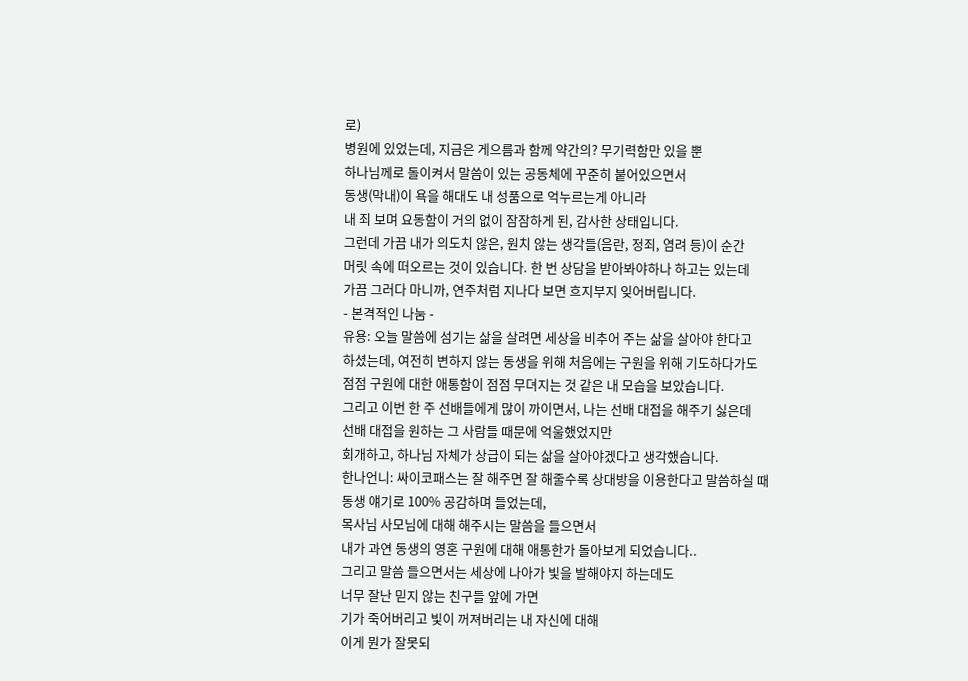로)
병원에 있었는데, 지금은 게으름과 함께 약간의? 무기력함만 있을 뿐
하나님께로 돌이켜서 말씀이 있는 공동체에 꾸준히 붙어있으면서
동생(막내)이 욕을 해대도 내 성품으로 억누르는게 아니라
내 죄 보며 요동함이 거의 없이 잠잠하게 된, 감사한 상태입니다.
그런데 가끔 내가 의도치 않은, 원치 않는 생각들(음란, 정죄, 염려 등)이 순간
머릿 속에 떠오르는 것이 있습니다. 한 번 상담을 받아봐야하나 하고는 있는데
가끔 그러다 마니까, 연주처럼 지나다 보면 흐지부지 잊어버립니다.
- 본격적인 나눔 -
유용: 오늘 말씀에 섬기는 삶을 살려면 세상을 비추어 주는 삶을 살아야 한다고
하셨는데, 여전히 변하지 않는 동생을 위해 처음에는 구원을 위해 기도하다가도
점점 구원에 대한 애통함이 점점 무뎌지는 것 같은 내 모습을 보았습니다.
그리고 이번 한 주 선배들에게 많이 까이면서, 나는 선배 대접을 해주기 싫은데
선배 대접을 원하는 그 사람들 때문에 억울했었지만
회개하고, 하나님 자체가 상급이 되는 삶을 살아야겠다고 생각했습니다.
한나언니: 싸이코패스는 잘 해주면 잘 해줄수록 상대방을 이용한다고 말씀하실 때
동생 얘기로 100% 공감하며 들었는데,
목사님 사모님에 대해 해주시는 말씀을 들으면서
내가 과연 동생의 영혼 구원에 대해 애통한가 돌아보게 되었습니다..
그리고 말씀 들으면서는 세상에 나아가 빛을 발해야지 하는데도
너무 잘난 믿지 않는 친구들 앞에 가면
기가 죽어버리고 빛이 꺼져버리는 내 자신에 대해
이게 뭔가 잘못되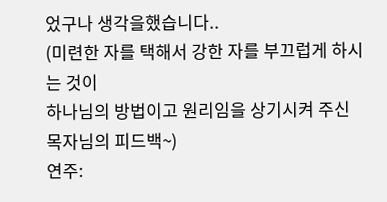었구나 생각을했습니다..
(미련한 자를 택해서 강한 자를 부끄럽게 하시는 것이
하나님의 방법이고 원리임을 상기시켜 주신 목자님의 피드백~)
연주: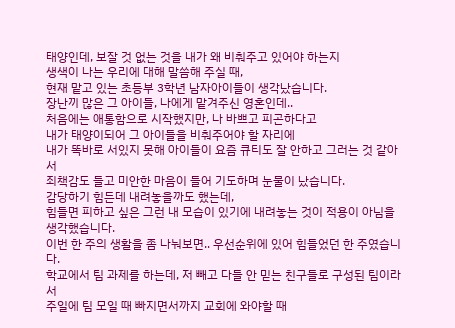태양인데, 보잘 것 없는 것을 내가 왜 비춰주고 있어야 하는지
생색이 나는 우리에 대해 말씀해 주실 때,
현재 맡고 있는 초등부 3학년 남자아이들이 생각났습니다.
장난끼 많은 그 아이들, 나에게 맡겨주신 영혼인데..
처음에는 애통함으로 시작했지만, 나 바쁘고 피곤하다고
내가 태양이되어 그 아이들을 비춰주어야 할 자리에
내가 똑바로 서있지 못해 아이들이 요즘 큐티도 잘 안하고 그러는 것 같아서
죄책감도 들고 미안한 마음이 들어 기도하며 눈물이 났습니다.
감당하기 힘든데 내려놓을까도 했는데,
힘들면 피하고 싶은 그런 내 모습이 있기에 내려놓는 것이 적용이 아님을
생각했습니다.
이번 한 주의 생활을 좀 나눠보면.. 우선순위에 있어 힘들었던 한 주였습니다.
학교에서 팀 과제를 하는데, 저 빼고 다들 안 믿는 친구들로 구성된 팀이라서
주일에 팀 모일 때 빠지면서까지 교회에 와야할 때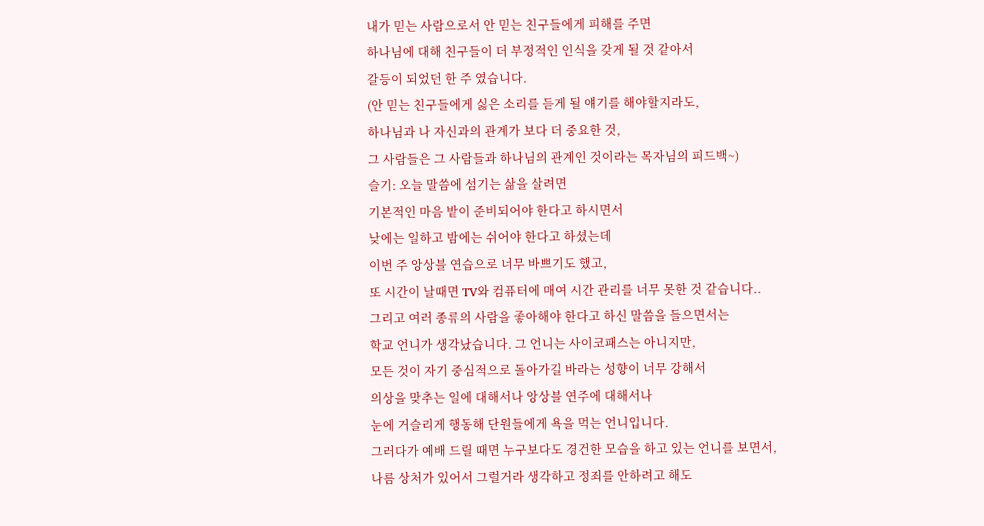내가 믿는 사람으로서 안 믿는 친구들에게 피해를 주면
하나님에 대해 친구들이 더 부정적인 인식을 갖게 될 것 같아서
갈등이 되었던 한 주 였습니다.
(안 믿는 친구들에게 싫은 소리를 듣게 될 얘기를 해야할지라도,
하나님과 나 자신과의 관계가 보다 더 중요한 것,
그 사람들은 그 사람들과 하나님의 관계인 것이라는 목자님의 피드백~)
슬기: 오늘 말씀에 섬기는 삶을 살려면
기본적인 마음 밭이 준비되어야 한다고 하시면서
낮에는 일하고 밤에는 쉬어야 한다고 하셨는데
이번 주 앙상블 연습으로 너무 바쁘기도 했고,
또 시간이 날때면 TV와 컴퓨터에 매여 시간 관리를 너무 못한 것 같습니다..
그리고 여러 종류의 사람을 좋아해야 한다고 하신 말씀을 들으면서는
학교 언니가 생각났습니다. 그 언니는 사이코패스는 아니지만,
모든 것이 자기 중심적으로 돌아가길 바라는 성향이 너무 강해서
의상을 맞추는 일에 대해서나 앙상블 연주에 대해서나
눈에 거슬리게 행동해 단원들에게 욕을 먹는 언니입니다.
그러다가 예배 드릴 때면 누구보다도 경건한 모습을 하고 있는 언니를 보면서,
나름 상처가 있어서 그럴거라 생각하고 정죄를 안하려고 해도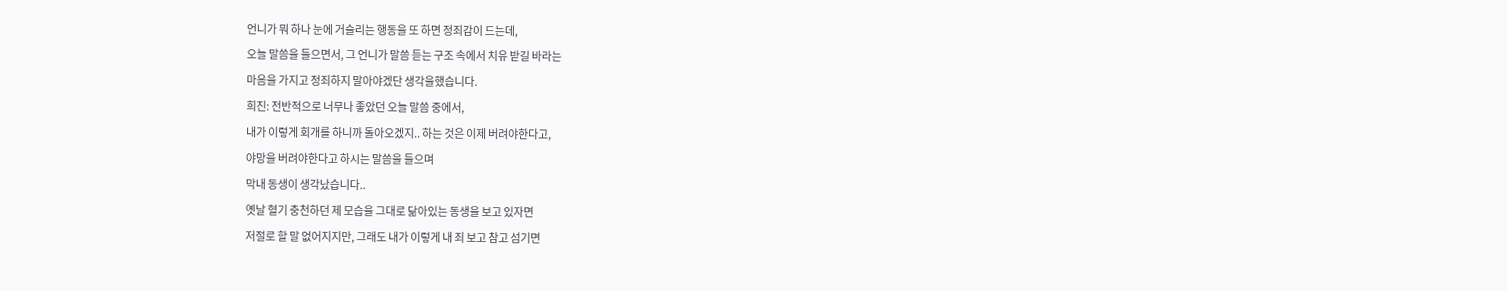언니가 뭐 하나 눈에 거슬리는 행동을 또 하면 정죄감이 드는데,
오늘 말씀을 들으면서, 그 언니가 말씀 듣는 구조 속에서 치유 받길 바라는
마음을 가지고 정죄하지 말아야겠단 생각을했습니다.
희진: 전반적으로 너무나 좋았던 오늘 말씀 중에서,
내가 이렇게 회개를 하니까 돌아오겠지.. 하는 것은 이제 버려야한다고,
야망을 버려야한다고 하시는 말씀을 들으며
막내 동생이 생각났습니다..
옛날 혈기 충천하던 제 모습을 그대로 닮아있는 동생을 보고 있자면
저절로 할 말 없어지지만, 그래도 내가 이렇게 내 죄 보고 참고 섬기면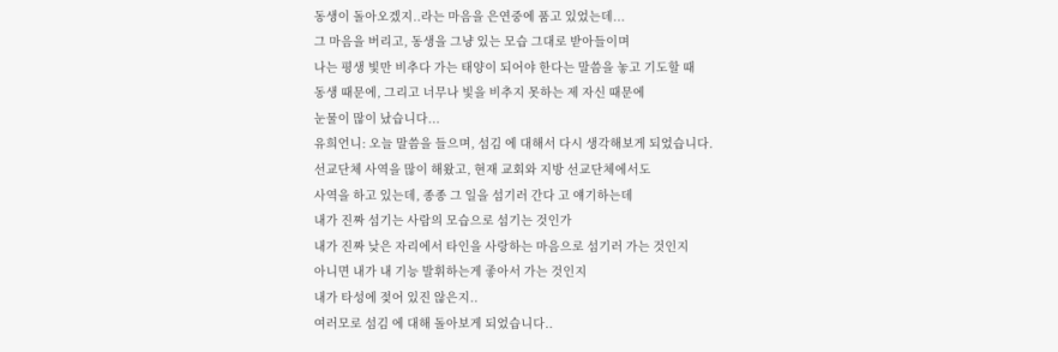동생이 돌아오겠지..라는 마음을 은연중에 품고 있었는데...
그 마음을 버리고, 동생을 그냥 있는 모습 그대로 받아들이며
나는 평생 빛만 비추다 가는 태양이 되어야 한다는 말씀을 놓고 기도할 때
동생 때문에, 그리고 너무나 빛을 비추지 못하는 제 자신 때문에
눈물이 많이 났습니다...
유희언니: 오늘 말씀을 들으며, 섬김 에 대해서 다시 생각해보게 되었습니다.
선교단체 사역을 많이 해왔고, 현재 교회와 지방 선교단체에서도
사역을 하고 있는데, 종종 그 일을 섬기러 간다 고 얘기하는데
내가 진짜 섬기는 사람의 모습으로 섬기는 것인가
내가 진짜 낮은 자리에서 타인을 사랑하는 마음으로 섬기러 가는 것인지
아니면 내가 내 기능 발휘하는게 좋아서 가는 것인지
내가 타성에 젖어 있진 않은지..
여러모로 섬김 에 대해 돌아보게 되었습니다..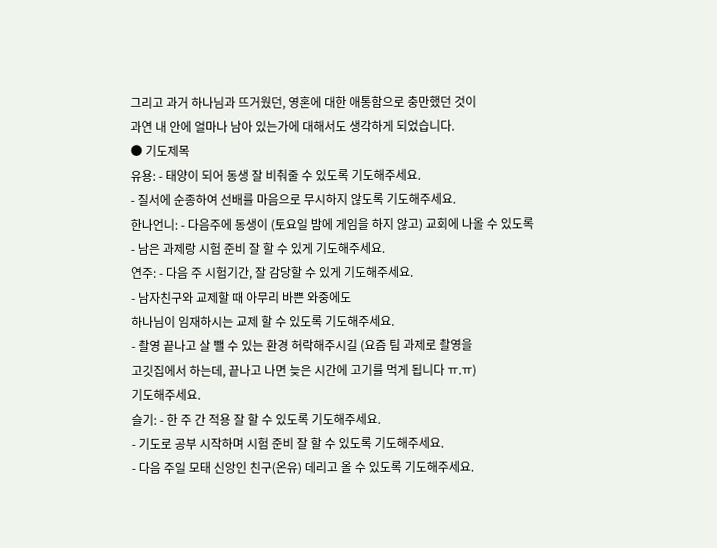그리고 과거 하나님과 뜨거웠던, 영혼에 대한 애통함으로 충만했던 것이
과연 내 안에 얼마나 남아 있는가에 대해서도 생각하게 되었습니다.
● 기도제목
유용: - 태양이 되어 동생 잘 비춰줄 수 있도록 기도해주세요.
- 질서에 순종하여 선배를 마음으로 무시하지 않도록 기도해주세요.
한나언니: - 다음주에 동생이 (토요일 밤에 게임을 하지 않고) 교회에 나올 수 있도록
- 남은 과제랑 시험 준비 잘 할 수 있게 기도해주세요.
연주: - 다음 주 시험기간, 잘 감당할 수 있게 기도해주세요.
- 남자친구와 교제할 때 아무리 바쁜 와중에도
하나님이 임재하시는 교제 할 수 있도록 기도해주세요.
- 촬영 끝나고 살 뺄 수 있는 환경 허락해주시길 (요즘 팀 과제로 촬영을
고깃집에서 하는데, 끝나고 나면 늦은 시간에 고기를 먹게 됩니다 ㅠ.ㅠ)
기도해주세요.
슬기: - 한 주 간 적용 잘 할 수 있도록 기도해주세요.
- 기도로 공부 시작하며 시험 준비 잘 할 수 있도록 기도해주세요.
- 다음 주일 모태 신앙인 친구(온유) 데리고 올 수 있도록 기도해주세요.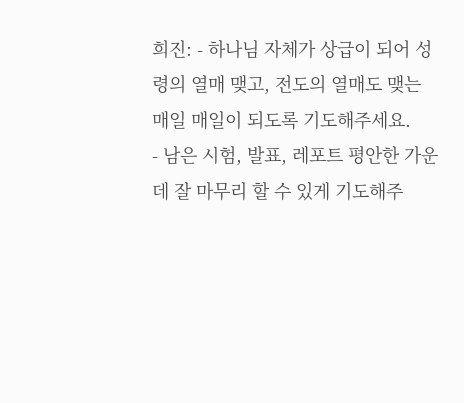희진: - 하나님 자체가 상급이 되어 성령의 열매 맺고, 전도의 열매도 맺는
매일 매일이 되도록 기도해주세요.
- 남은 시험, 발표, 레포트 평안한 가운데 잘 마무리 할 수 있게 기도해주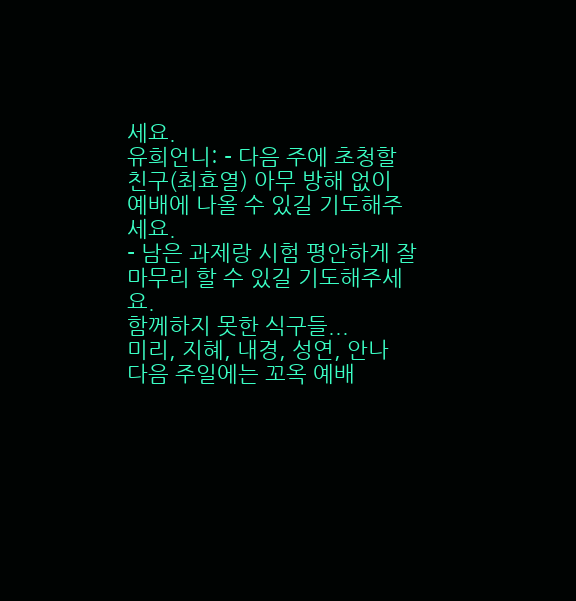세요.
유희언니: - 다음 주에 초청할 친구(최효열) 아무 방해 없이
예배에 나올 수 있길 기도해주세요.
- 남은 과제랑 시험 평안하게 잘 마무리 할 수 있길 기도해주세요.
함께하지 못한 식구들...
미리, 지혜, 내경, 성연, 안나
다음 주일에는 꼬옥 예배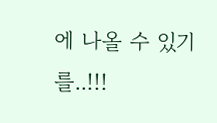에 나올 수 있기를..!!!